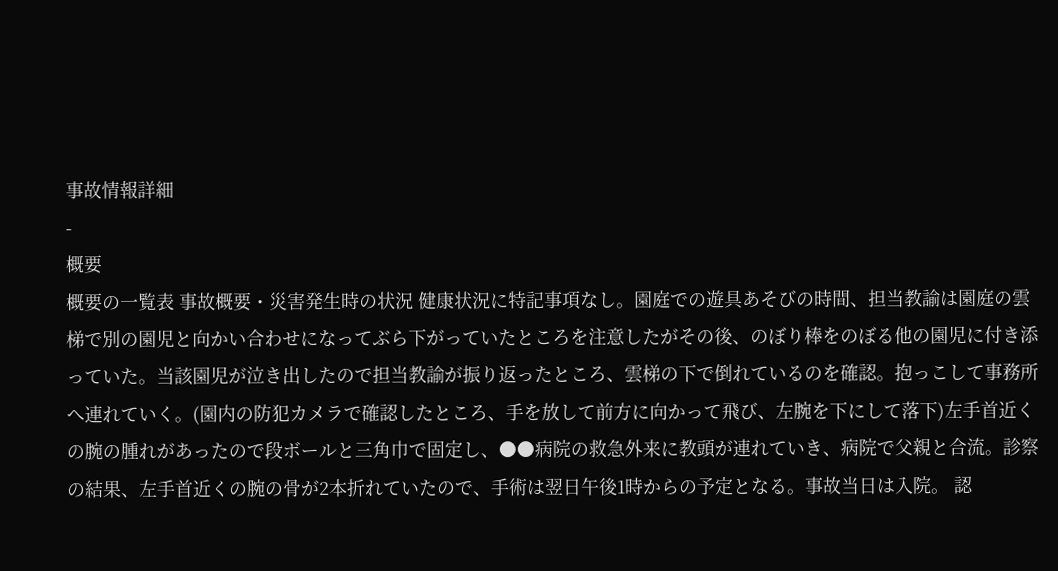事故情報詳細
-
概要
概要の一覧表 事故概要・災害発生時の状況 健康状況に特記事項なし。園庭での遊具あそびの時間、担当教諭は園庭の雲梯で別の園児と向かい合わせになってぶら下がっていたところを注意したがその後、のぼり棒をのぼる他の園児に付き添っていた。当該園児が泣き出したので担当教諭が振り返ったところ、雲梯の下で倒れているのを確認。抱っこして事務所へ連れていく。(園内の防犯カメラで確認したところ、手を放して前方に向かって飛び、左腕を下にして落下)左手首近くの腕の腫れがあったので段ボールと三角巾で固定し、●●病院の救急外来に教頭が連れていき、病院で父親と合流。診察の結果、左手首近くの腕の骨が2本折れていたので、手術は翌日午後1時からの予定となる。事故当日は入院。 認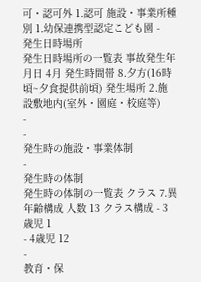可・認可外 1.認可 施設・事業所種別 1.幼保連携型認定こども園 -
発生日時場所
発生日時場所の一覧表 事故発生年月日 4月 発生時間帯 8.夕方(16時頃~夕食提供前頃) 発生場所 2.施設敷地内(室外・園庭・校庭等)
-
-
発生時の施設・事業体制
-
発生時の体制
発生時の体制の一覧表 クラス 7.異年齢構成 人数 13 クラス構成 - 3歳児 1
- 4歳児 12
-
教育・保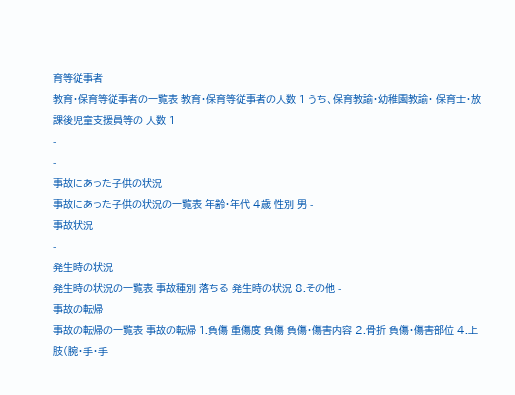育等従事者
教育・保育等従事者の一覧表 教育・保育等従事者の人数 1 うち、保育教諭・幼稚園教諭・ 保育士・放課後児童支援員等の 人数 1
-
-
事故にあった子供の状況
事故にあった子供の状況の一覧表 年齢・年代 4歳 性別 男 -
事故状況
-
発生時の状況
発生時の状況の一覧表 事故種別 落ちる 発生時の状況 8.その他 -
事故の転帰
事故の転帰の一覧表 事故の転帰 1.負傷 重傷度 負傷 負傷・傷害内容 2.骨折 負傷・傷害部位 4.上肢(腕・手・手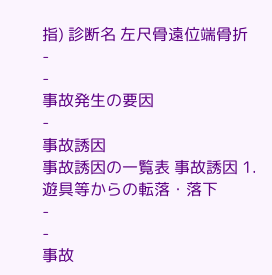指) 診断名 左尺骨遠位端骨折
-
-
事故発生の要因
-
事故誘因
事故誘因の一覧表 事故誘因 1.遊具等からの転落・落下
-
-
事故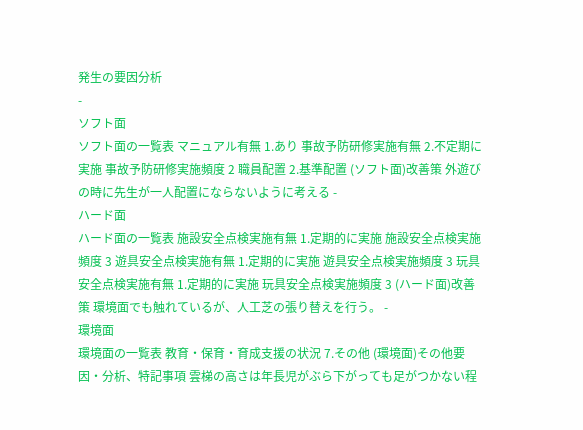発生の要因分析
-
ソフト面
ソフト面の一覧表 マニュアル有無 1.あり 事故予防研修実施有無 2.不定期に実施 事故予防研修実施頻度 2 職員配置 2.基準配置 (ソフト面)改善策 外遊びの時に先生が一人配置にならないように考える -
ハード面
ハード面の一覧表 施設安全点検実施有無 1.定期的に実施 施設安全点検実施頻度 3 遊具安全点検実施有無 1.定期的に実施 遊具安全点検実施頻度 3 玩具安全点検実施有無 1.定期的に実施 玩具安全点検実施頻度 3 (ハード面)改善策 環境面でも触れているが、人工芝の張り替えを行う。 -
環境面
環境面の一覧表 教育・保育・育成支援の状況 7.その他 (環境面)その他要因・分析、特記事項 雲梯の高さは年長児がぶら下がっても足がつかない程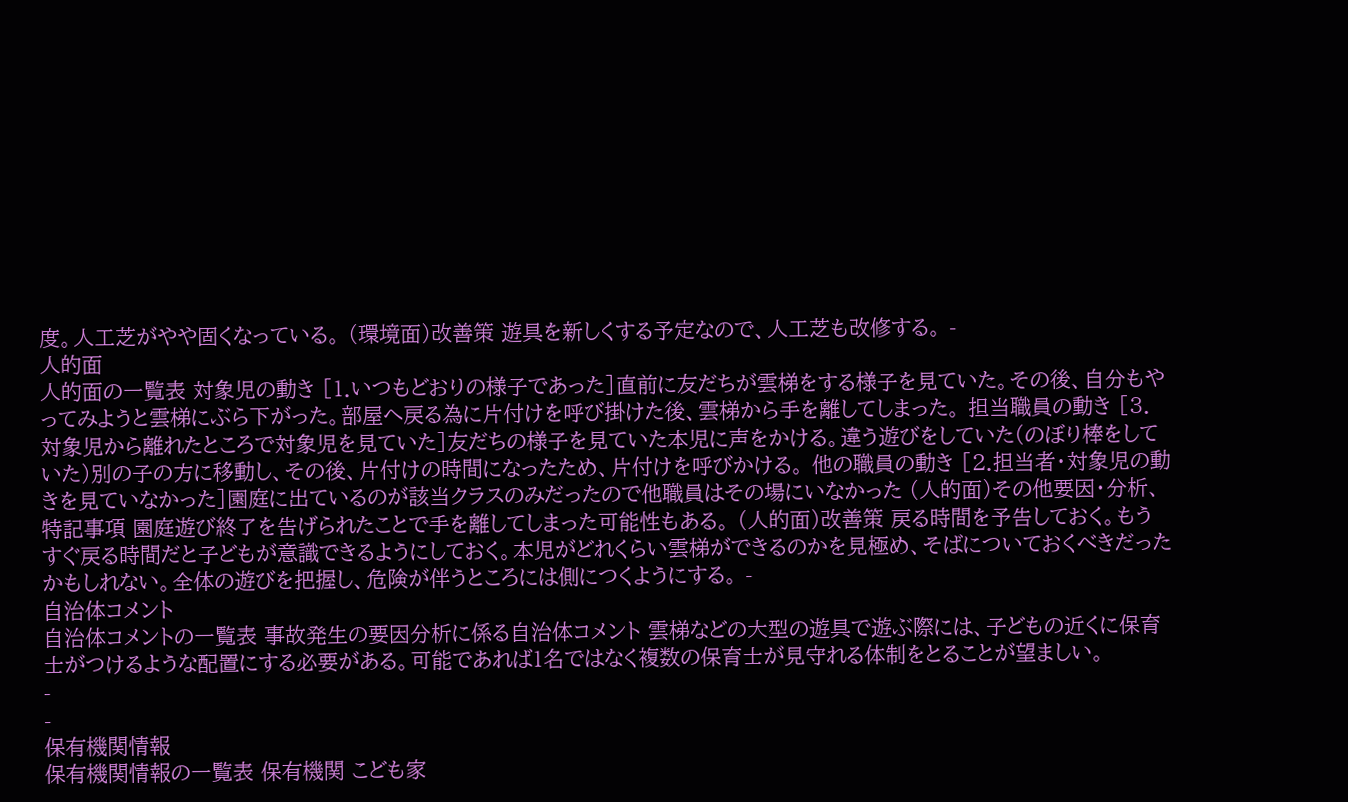度。人工芝がやや固くなっている。 (環境面)改善策 遊具を新しくする予定なので、人工芝も改修する。 -
人的面
人的面の一覧表 対象児の動き [1.いつもどおりの様子であった]直前に友だちが雲梯をする様子を見ていた。その後、自分もやってみようと雲梯にぶら下がった。部屋へ戻る為に片付けを呼び掛けた後、雲梯から手を離してしまった。 担当職員の動き [3.対象児から離れたところで対象児を見ていた]友だちの様子を見ていた本児に声をかける。違う遊びをしていた(のぼり棒をしていた)別の子の方に移動し、その後、片付けの時間になったため、片付けを呼びかける。 他の職員の動き [2.担当者・対象児の動きを見ていなかった]園庭に出ているのが該当クラスのみだったので他職員はその場にいなかった (人的面)その他要因・分析、特記事項 園庭遊び終了を告げられたことで手を離してしまった可能性もある。 (人的面)改善策 戻る時間を予告しておく。もうすぐ戻る時間だと子どもが意識できるようにしておく。本児がどれくらい雲梯ができるのかを見極め、そばについておくべきだったかもしれない。全体の遊びを把握し、危険が伴うところには側につくようにする。 -
自治体コメント
自治体コメントの一覧表 事故発生の要因分析に係る自治体コメント 雲梯などの大型の遊具で遊ぶ際には、子どもの近くに保育士がつけるような配置にする必要がある。可能であれば1名ではなく複数の保育士が見守れる体制をとることが望ましい。
-
-
保有機関情報
保有機関情報の一覧表 保有機関 こども家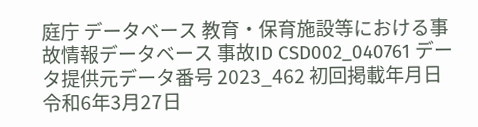庭庁 データベース 教育・保育施設等における事故情報データベース 事故ID CSD002_040761 データ提供元データ番号 2023_462 初回掲載年月日 令和6年3月27日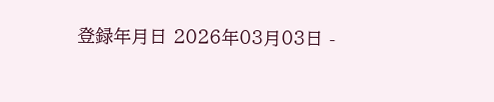登録年月日 2026年03月03日 -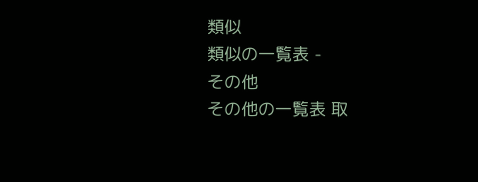類似
類似の一覧表 -
その他
その他の一覧表 取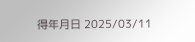得年月日 2025/03/11